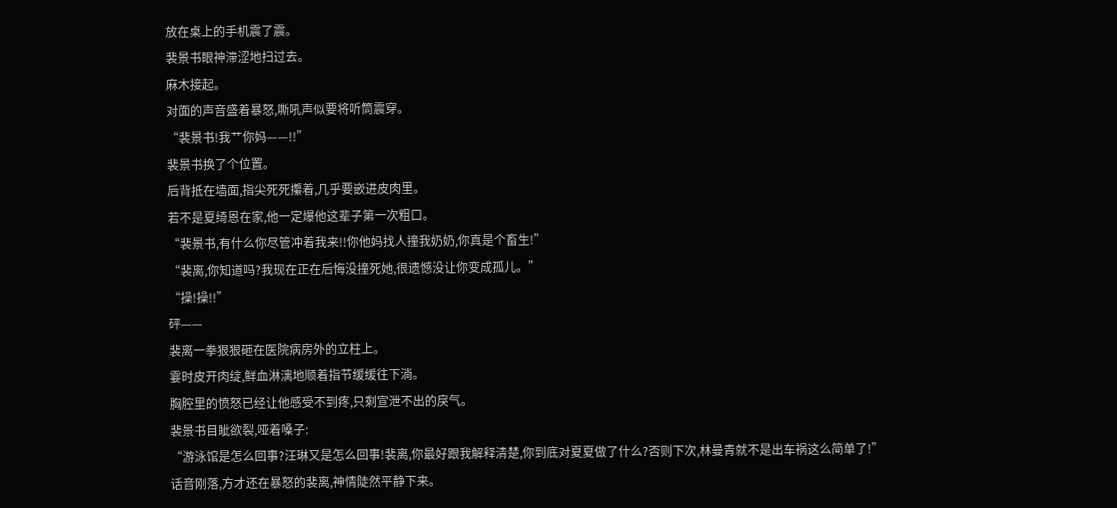放在桌上的手机震了震。
裴景书眼神滞涩地扫过去。
麻木接起。
对面的声音盛着暴怒,嘶吼声似要将听筒震穿。
“裴景书!我艹你妈——!!”
裴景书换了个位置。
后背抵在墙面,指尖死死攥着,几乎要嵌进皮肉里。
若不是夏绮恩在家,他一定爆他这辈子第一次粗口。
“裴景书,有什么你尽管冲着我来!!你他妈找人撞我奶奶,你真是个畜生!”
“裴离,你知道吗?我现在正在后悔没撞死她,很遗憾没让你变成孤儿。”
“操!操!!”
砰——
裴离一拳狠狠砸在医院病房外的立柱上。
霎时皮开肉绽,鲜血淋漓地顺着指节缓缓往下淌。
胸腔里的愤怒已经让他感受不到疼,只剩宣泄不出的戾气。
裴景书目眦欲裂,哑着嗓子:
“游泳馆是怎么回事?汪琳又是怎么回事!裴离,你最好跟我解释清楚,你到底对夏夏做了什么?否则下次,林曼青就不是出车祸这么简单了!”
话音刚落,方才还在暴怒的裴离,神情陡然平静下来。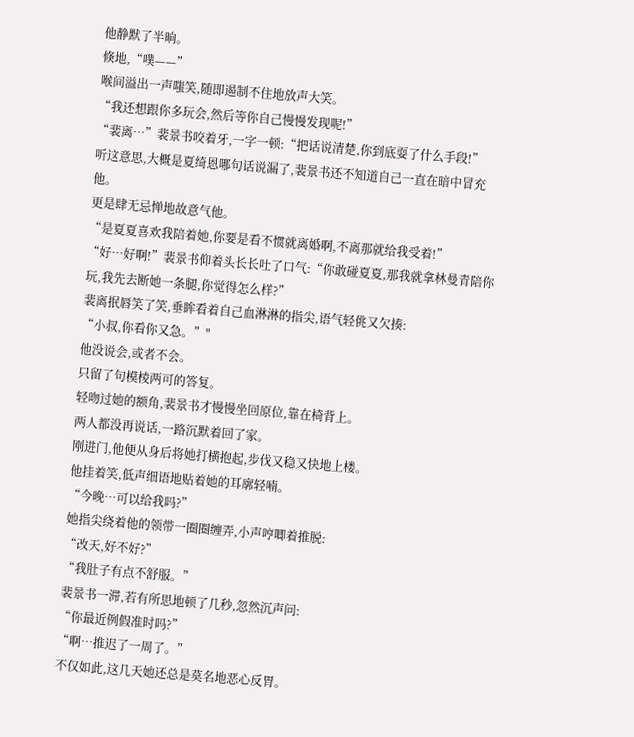他静默了半晌。
倏地,“噗——”
喉间溢出一声嗤笑,随即遏制不住地放声大笑。
“我还想跟你多玩会,然后等你自己慢慢发现呢!”
“裴离…”裴景书咬着牙,一字一顿:“把话说清楚,你到底耍了什么手段!”
听这意思,大概是夏绮恩哪句话说漏了,裴景书还不知道自己一直在暗中冒充他。
更是肆无忌惮地故意气他。
“是夏夏喜欢我陪着她,你要是看不惯就离婚啊,不离那就给我受着!”
“好…好啊!”裴景书仰着头长长吐了口气:“你敢碰夏夏,那我就拿林曼青陪你玩,我先去断她一条腿,你觉得怎么样?”
裴离抿唇笑了笑,垂眸看着自己血淋淋的指尖,语气轻佻又欠揍:
“小叔,你看你又急。”"
他没说会,或者不会。
只留了句模棱两可的答复。
轻吻过她的额角,裴景书才慢慢坐回原位,靠在椅背上。
两人都没再说话,一路沉默着回了家。
刚进门,他便从身后将她打横抱起,步伐又稳又快地上楼。
他挂着笑,低声细语地贴着她的耳廓轻喃。
“今晚…可以给我吗?”
她指尖绕着他的领带一圈圈缠弄,小声哼唧着推脱:
“改天,好不好?”
“我肚子有点不舒服。”
裴景书一滞,若有所思地顿了几秒,忽然沉声问:
“你最近例假准时吗?”
“啊…推迟了一周了。”
不仅如此,这几天她还总是莫名地恶心反胃。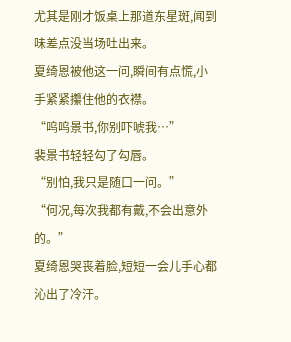尤其是刚才饭桌上那道东星斑,闻到味差点没当场吐出来。
夏绮恩被他这一问,瞬间有点慌,小手紧紧攥住他的衣襟。
“呜呜景书,你别吓唬我…”
裴景书轻轻勾了勾唇。
“别怕,我只是随口一问。”
“何况,每次我都有戴,不会出意外的。”
夏绮恩哭丧着脸,短短一会儿手心都沁出了冷汗。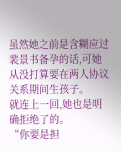虽然她之前是含糊应过裴景书备孕的话,可她从没打算要在两人协议关系期间生孩子。
就连上一回,她也是明确拒绝了的。
“你要是担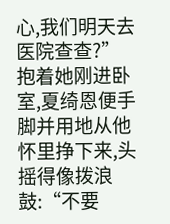心,我们明天去医院查查?”
抱着她刚进卧室,夏绮恩便手脚并用地从他怀里挣下来,头摇得像拨浪鼓:“不要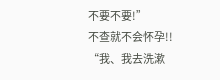不要不要!”
不查就不会怀孕!!
“我、我去洗漱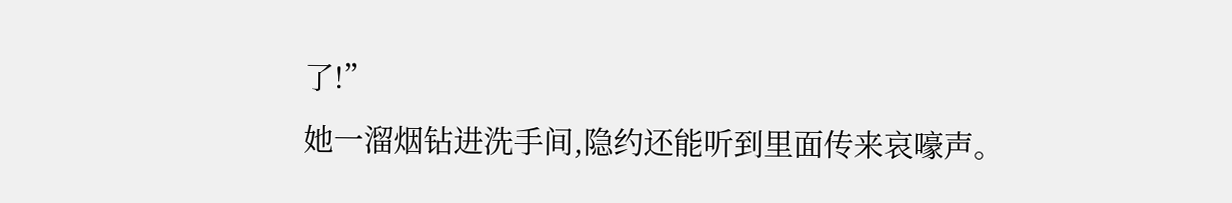了!”
她一溜烟钻进洗手间,隐约还能听到里面传来哀嚎声。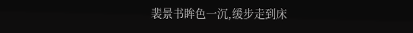裴景书眸色一沉,缓步走到床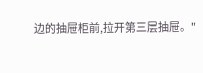边的抽屉柜前,拉开第三层抽屉。"